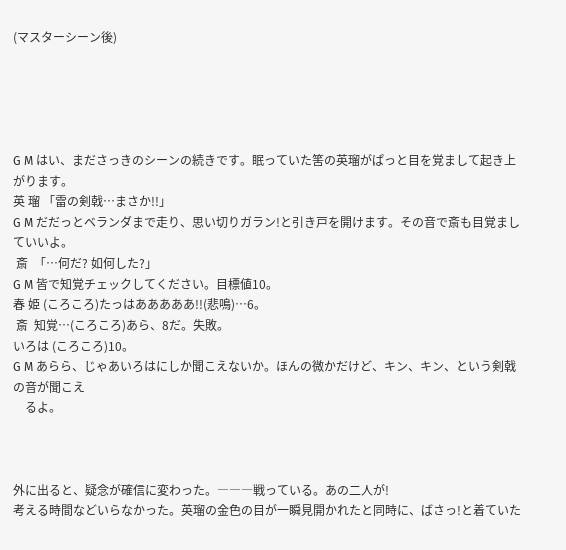(マスターシーン後)





G M はい、まださっきのシーンの続きです。眠っていた筈の英瑠がぱっと目を覚まして起き上がります。
英 瑠 「雷の剣戟…まさか!!」
G M だだっとベランダまで走り、思い切りガラン!と引き戸を開けます。その音で斎も目覚ましていいよ。
 斎  「…何だ? 如何した?」
G M 皆で知覚チェックしてください。目標値10。
春 姫 (ころころ)たっはあああああ!!(悲鳴)…6。
 斎  知覚…(ころころ)あら、8だ。失敗。
いろは (ころころ)10。
G M あらら、じゃあいろはにしか聞こえないか。ほんの微かだけど、キン、キン、という剣戟の音が聞こえ
    るよ。



外に出ると、疑念が確信に変わった。―――戦っている。あの二人が!
考える時間などいらなかった。英瑠の金色の目が一瞬見開かれたと同時に、ばさっ!と着ていた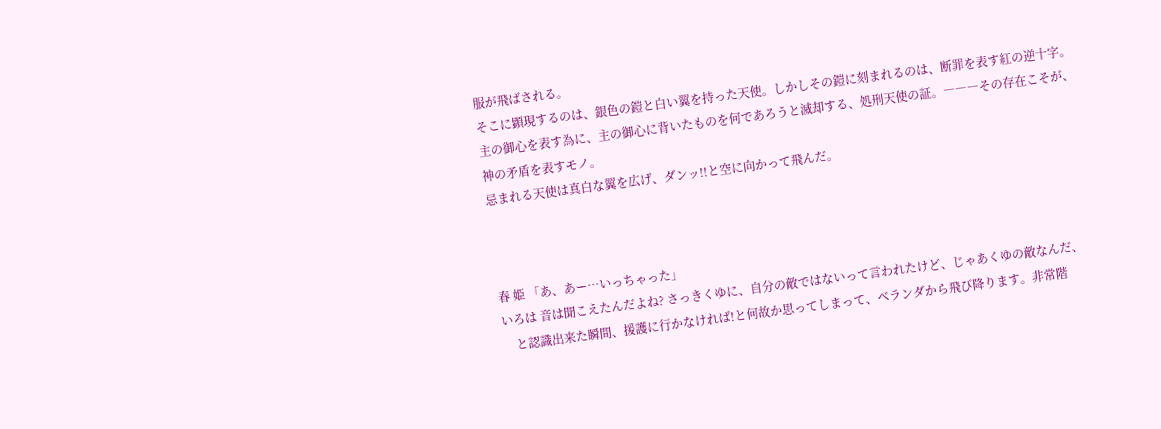服が飛ばされる。
そこに顕現するのは、銀色の鎧と白い翼を持った天使。しかしその鎧に刻まれるのは、断罪を表す紅の逆十字。
主の御心を表す為に、主の御心に背いたものを何であろうと滅却する、処刑天使の証。―――その存在こそが、
神の矛盾を表すモノ。
忌まれる天使は真白な翼を広げ、ダンッ!!と空に向かって飛んだ。



春 姫 「あ、あー…いっちゃった」
いろは 音は聞こえたんだよね? さっきくゆに、自分の敵ではないって言われたけど、じゃあくゆの敵なんだ、
    と認識出来た瞬間、援護に行かなければ!と何故か思ってしまって、ベランダから飛び降ります。非常階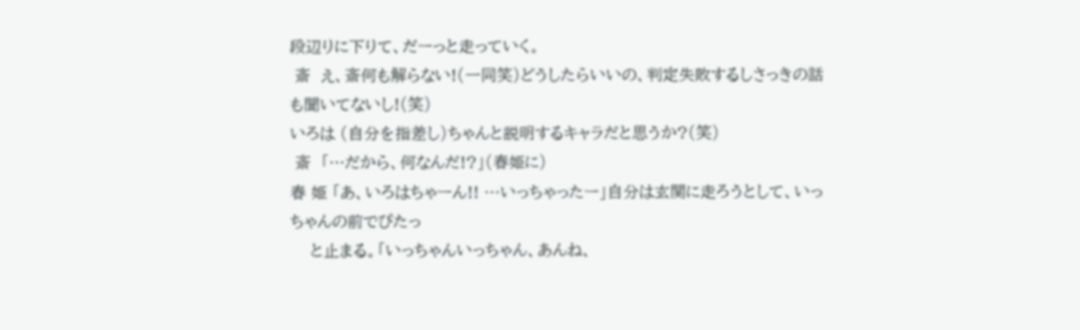段辺りに下りて、だーっと走っていく。
 斎  え、斎何も解らない!(一同笑)どうしたらいいの、判定失敗するしさっきの話も聞いてないし!(笑)
いろは (自分を指差し)ちゃんと説明するキャラだと思うか?(笑)
 斎  「…だから、何なんだ!?」(春姫に)
春 姫 「あ、いろはちゃーん!! …いっちゃったー」自分は玄関に走ろうとして、いっちゃんの前でぴたっ
    と止まる。「いっちゃんいっちゃん、あんね、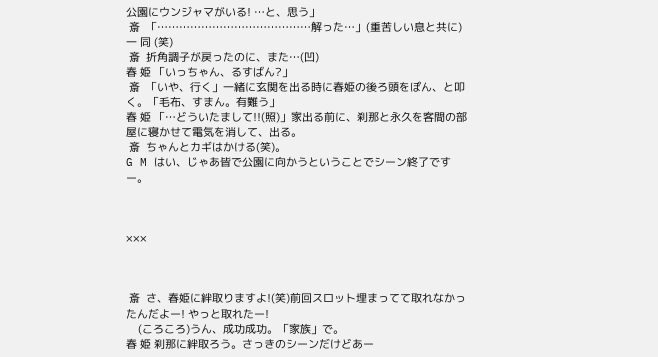公園にウンジャマがいる! …と、思う」
 斎  「……………………………………解った…」(重苦しい息と共に)
一 同 (笑)
 斎  折角調子が戻ったのに、また…(凹)
春 姫 「いっちゃん、るすばん?」
 斎  「いや、行く」一緒に玄関を出る時に春姫の後ろ頭をぽん、と叩く。「毛布、すまん。有難う」
春 姫 「…どういたまして!!(照)」家出る前に、刹那と永久を客間の部屋に寝かせて電気を消して、出る。
 斎  ちゃんとカギはかける(笑)。
G M はい、じゃあ皆で公園に向かうということでシーン終了ですー。



×××



 斎  さ、春姫に絆取りますよ!(笑)前回スロット埋まってて取れなかったんだよー! やっと取れたー!
    (ころころ)うん、成功成功。「家族」で。
春 姫 刹那に絆取ろう。さっきのシーンだけどあー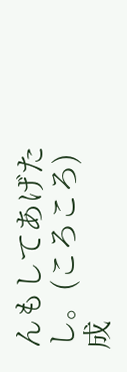んもしてあげたし。(ころころ)成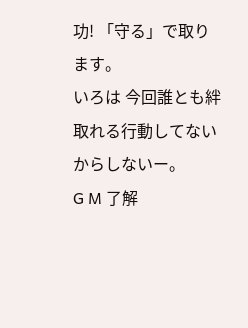功! 「守る」で取ります。
いろは 今回誰とも絆取れる行動してないからしないー。
G M 了解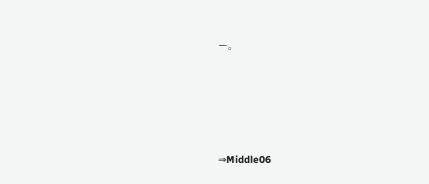ー。





⇒Middle06